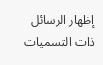إظهار الرسائل ذات التسميات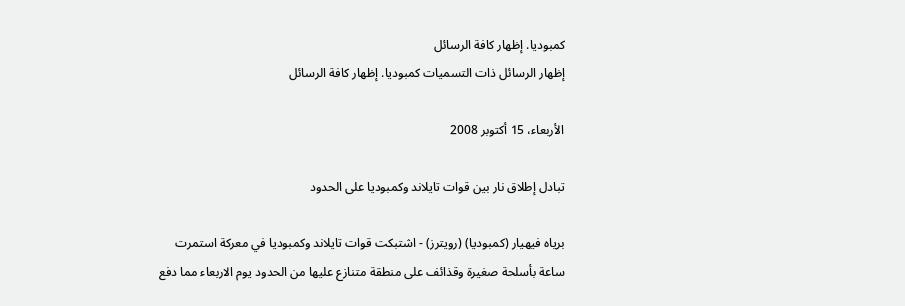كمبوديا. إظهار كافة الرسائل
إظهار الرسائل ذات التسميات كمبوديا. إظهار كافة الرسائل

الأربعاء، 15 أكتوبر 2008

تبادل إطلاق نار بين قوات تايلاند وكمبوديا على الحدود

برياه فيهيار (كمبوديا) (رويترز) - اشتبكت قوات تايلاند وكمبوديا في معركة استمرت ساعة بأسلحة صغيرة وقذائف على منطقة متنازع عليها من الحدود يوم الاربعاء مما دفع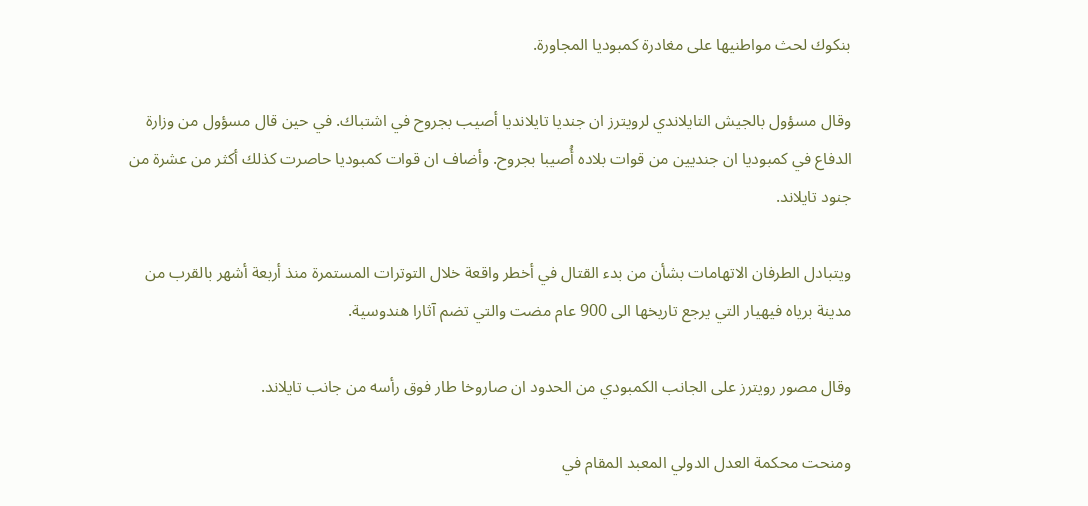بنكوك لحث مواطنيها على مغادرة كمبوديا المجاورة.

وقال مسؤول بالجيش التايلاندي لرويترز ان جنديا تايلانديا أصيب بجروح في اشتباك. في حين قال مسؤول من وزارة الدفاع في كمبوديا ان جنديين من قوات بلاده أُصيبا بجروح. وأضاف ان قوات كمبوديا حاصرت كذلك أكثر من عشرة من جنود تايلاند.

ويتبادل الطرفان الاتهامات بشأن من بدء القتال في أخطر واقعة خلال التوترات المستمرة منذ أربعة أشهر بالقرب من مدينة برياه فيهيار التي يرجع تاريخها الى 900 عام مضت والتي تضم آثارا هندوسية.

وقال مصور رويترز على الجانب الكمبودي من الحدود ان صاروخا طار فوق رأسه من جانب تايلاند.

ومنحت محكمة العدل الدولي المعبد المقام في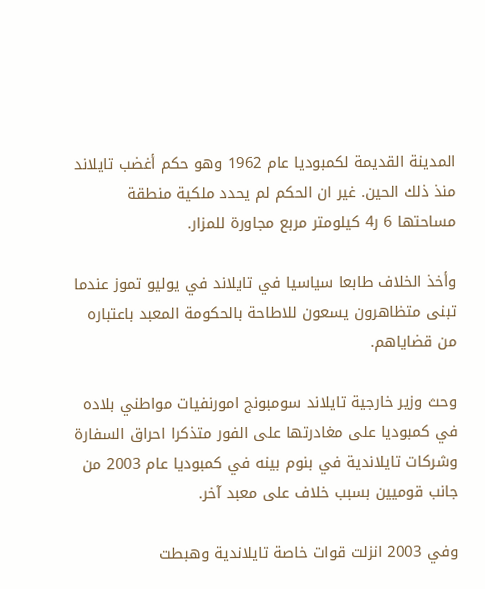المدينة القديمة لكمبوديا عام 1962 وهو حكم أغضب تايلاند منذ ذلك الحين. غير ان الحكم لم يحدد ملكية منطقة مساحتها 6 ر4 كيلومتر مربع مجاورة للمزار.

وأخذ الخلاف طابعا سياسيا في تايلاند في يوليو تموز عندما تبنى متظاهرون يسعون للاطاحة بالحكومة المعبد باعتباره من قضاياهم.

وحث وزير خارجية تايلاند سومبونج امورنفيات مواطني بلاده في كمبوديا على مغادرتها على الفور متذكرا احراق السفارة وشركات تايلاندية في بنوم بينه في كمبوديا عام 2003 من جانب قوميين بسبب خلاف على معبد آخر.

وفي 2003 انزلت قوات خاصة تايلاندية وهبطت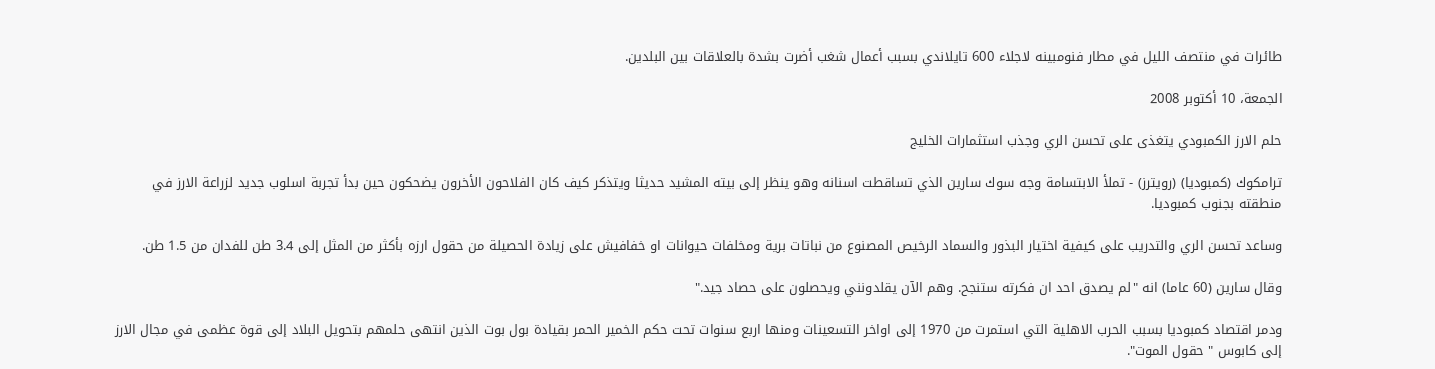طائرات في منتصف الليل في مطار فنومبينه لاجلاء 600 تايلاندي بسبب أعمال شغب أضرت بشدة بالعلاقات بين البلدين.

الجمعة، 10 أكتوبر 2008

حلم الارز الكمبودي يتغذى على تحسن الري وجذب استثمارات الخليج

ترامكوك (كمبوديا) (رويترز) - تملأ الابتسامة وجه سوك سارين الذي تساقطت اسنانه وهو ينظر إلى بيته المشيد حديثا ويتذكر كيف كان الفلاحون الأخرون يضحكون حين بدأ تجربة اسلوب جديد لزراعة الارز في منطقته بجنوب كمبوديا.

وساعد تحسن الري والتدريب على كيفية اختيار البذور والسماد الرخيص المصنوع من نباتات برية ومخلفات حيوانات او خفافيش على زيادة الحصيلة من حقول ارزه بأكثر من المثل إلى 3.4 طن للفدان من 1.5 طن.

وقال سارين (60 عاما) انه "لم يصدق احد ان فكرته ستنجح. وهم الآن يقلدونني ويحصلون على حصاد جيد."

ودمر اقتصاد كمبوديا بسبب الحرب الاهلية التي استمرت من 1970 إلى اواخر التسعينات ومنها اربع سنوات تحت حكم الخمير الحمر بقيادة بول بوت الذين انتهى حلمهم بتحويل البلاد إلى قوة عظمى في مجال الارز إلى كابوس " حقول الموت".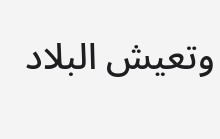وتعيش البلاد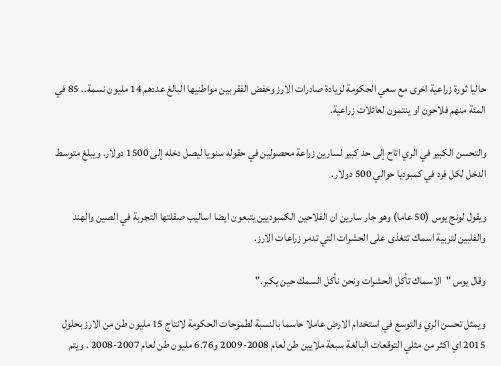حاليا ثورة زراعية اخرى مع سعي الحكومة لزيادة صادرات الارز وخفض الفقر بين مواطنيها البالغ عددهم 14 مليون نسمة.. 85 في المئة منهم فلاحون او ينتمون لعائلات زراعية.

والتحسن الكبير في الري اتاح إلى حد كبير لسارين زراعة محصولين في حقوله سنويا ليصل دخله إلى 1500 دولار. ويبلغ متوسط الدخل لكل فرد في كمبوديا حوالي 500 دولار.

ويقول لونج يوس (50 عاما) وهو جار سارين ان الفلاحين الكمبوديين يتبعون ايضا اساليب صقلتها التجربة في الصين والهند والفلبين لتربية اسماك تتغذى على الحشرات التي تدمر زراعات الارز.

وقال يوس "الاسماك تأكل الحشرات ونحن نأكل السمك حين يكبر."

ويمثل تحسن الري والتوسع في استخدام الارض عاملا حاسما بالنسبة لطموحات الحكومة لانتاج 15 مليون طن من الارز بحلول 2015 اي اكثر من مثلي التوقعات البالغة سبعة ملايين طن لعام 2008-2009 و6.76 مليون طن لعام 2007-2008 . ويتم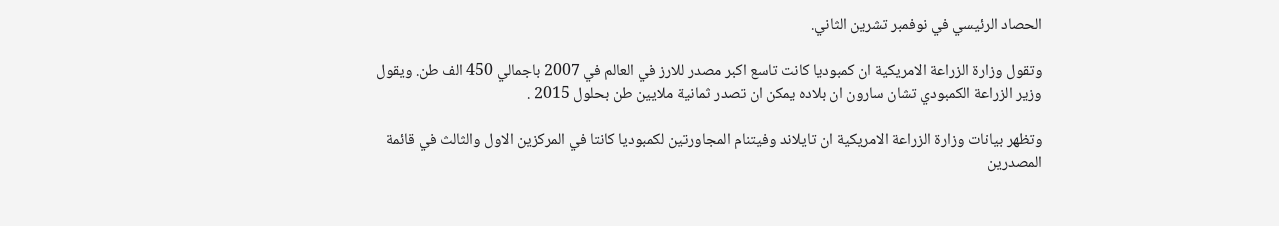الحصاد الرئيسي في نوفمبر تشرين الثاني.

وتقول وزارة الزراعة الامريكية ان كمبوديا كانت تاسع اكبر مصدر للارز في العالم في 2007 باجمالي 450 الف طن. ويقول وزير الزراعة الكمبودي تشان سارون ان بلاده يمكن ان تصدر ثمانية ملايين طن بحلول 2015 .

وتظهر بيانات وزارة الزراعة الامريكية ان تايلاند وفيتنام المجاورتين لكمبوديا كانتا في المركزين الاول والثالث في قائمة المصدرين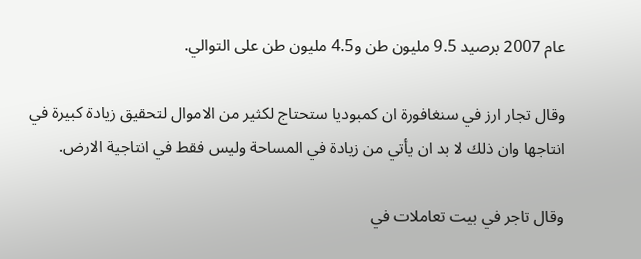عام 2007 برصيد 9.5 مليون طن و4.5 مليون طن على التوالي.

وقال تجار ارز في سنغافورة ان كمبوديا ستحتاج لكثير من الاموال لتحقيق زيادة كبيرة في انتاجها وان ذلك لا بد ان يأتي من زيادة في المساحة وليس فقط في انتاجية الارض.

وقال تاجر في بيت تعاملات في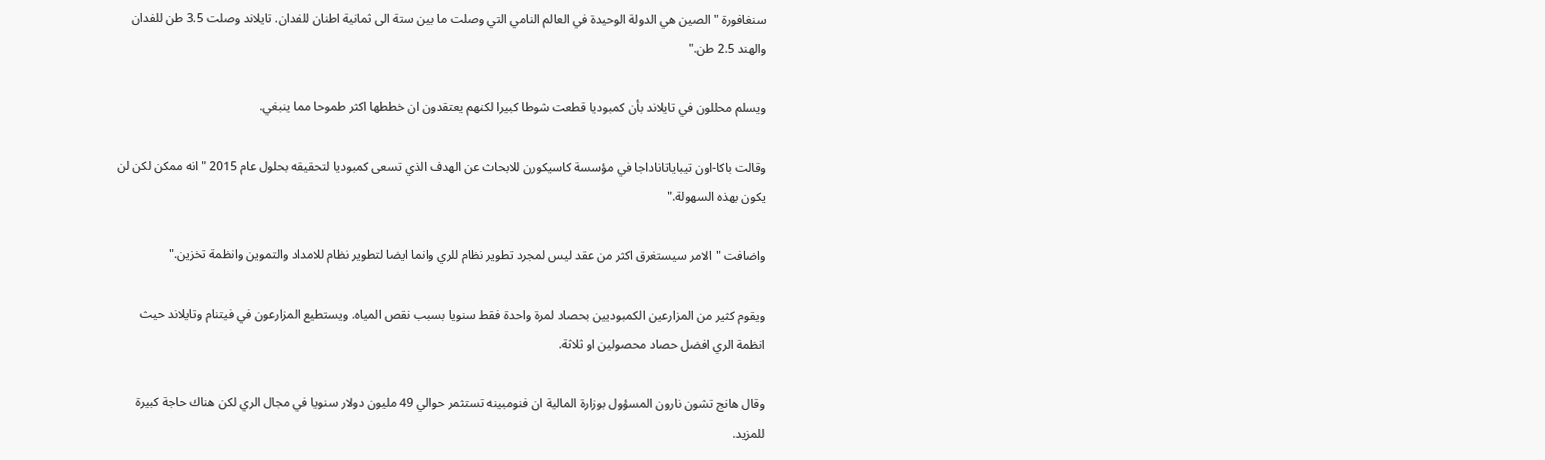سنغافورة "الصين هي الدولة الوحيدة في العالم النامي التي وصلت ما بين ستة الى ثمانية اطنان للفدان. تايلاند وصلت 3.5 طن للفدان والهند 2.5 طن."

ويسلم محللون في تايلاند بأن كمبوديا قطعت شوطا كبيرا لكنهم يعتقدون ان خططها اكثر طموحا مما ينبغي.

وقالت باكا-اون تيباياتاناداجا في مؤسسة كاسيكورن للابحاث عن الهدف الذي تسعى كمبوديا لتحقيقه بحلول عام 2015 "انه ممكن لكن لن يكون بهذه السهولة."

واضافت "الامر سيستغرق اكثر من عقد ليس لمجرد تطوير نظام للري وانما ايضا لتطوير نظام للامداد والتموين وانظمة تخزين."

ويقوم كثير من المزارعين الكمبوديين بحصاد لمرة واحدة فقط سنويا بسبب نقص المياه. ويستطيع المزارعون في فيتنام وتايلاند حيث انظمة الري افضل حصاد محصولين او ثلاثة.

وقال هانج تشون نارون المسؤول بوزارة المالية ان فنومبينه تستثمر حوالي 49 مليون دولار سنويا في مجال الري لكن هناك حاجة كبيرة للمزيد.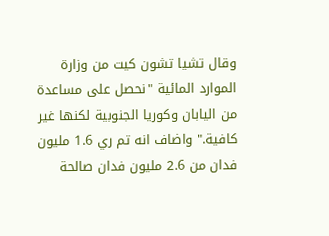وقال تشيا تشون كيت من وزارة الموارد المائية "نحصل على مساعدة من اليابان وكوريا الجنوبية لكنها غير كافية." واضاف انه تم ري 1.6 مليون فدان من 2.6 مليون فدان صالحة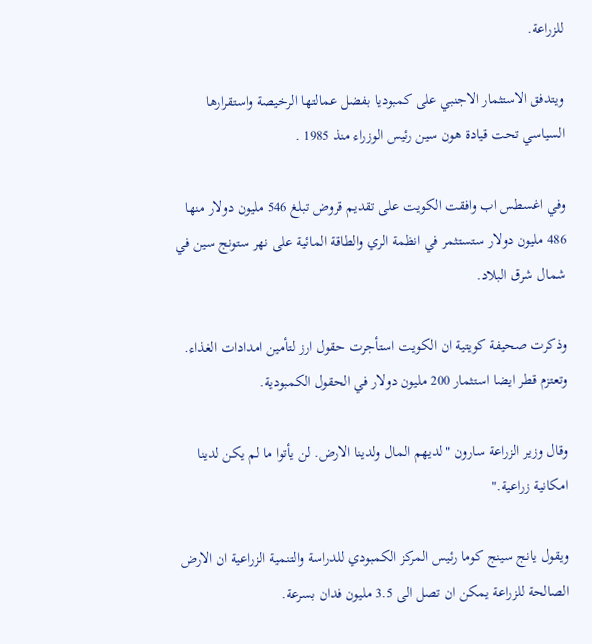للزراعة.

ويتدفق الاستثمار الاجنبي على كمبوديا بفضل عمالتها الرخيصة واستقرارها السياسي تحت قيادة هون سين رئيس الوزراء منذ 1985 .

وفي اغسطس اب وافقت الكويت على تقديم قروض تبلغ 546 مليون دولار منها 486 مليون دولار ستستثمر في انظمة الري والطاقة المائية على نهر ستونج سين في شمال شرق البلاد.

وذكرت صحيفة كويتية ان الكويت استأجرت حقول ارز لتأمين امدادات الغذاء. وتعتزم قطر ايضا استثمار 200 مليون دولار في الحقول الكمبودية.

وقال وزير الزراعة سارون "لديهم المال ولدينا الارض. لن يأتوا ما لم يكن لدينا امكانية زراعية."

ويقول يانج سينج كوما رئيس المركز الكمبودي للدراسة والتنمية الزراعية ان الارض الصالحة للزراعة يمكن ان تصل الى 3.5 مليون فدان بسرعة.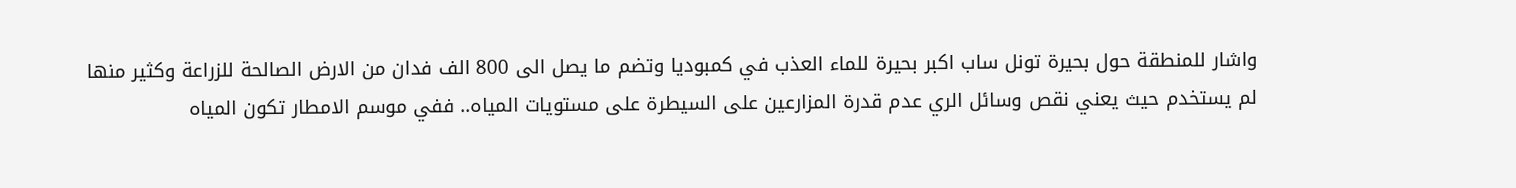واشار للمنطقة حول بحيرة تونل ساب اكبر بحيرة للماء العذب في كمبوديا وتضم ما يصل الى 800 الف فدان من الارض الصالحة للزراعة وكثير منها لم يستخدم حيث يعني نقص وسائل الري عدم قدرة المزارعين على السيطرة على مستويات المياه.. ففي موسم الامطار تكون المياه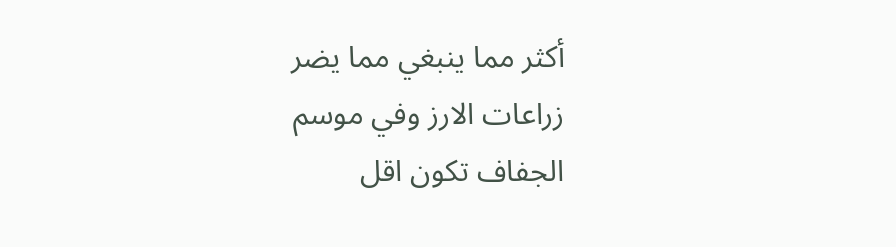أكثر مما ينبغي مما يضر زراعات الارز وفي موسم الجفاف تكون اقل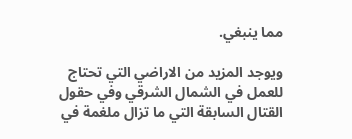مما ينبغي.

ويوجد المزيد من الاراضي التي تحتاج للعمل في الشمال الشرقي وفي حقول القتال السابقة التي ما تزال ملغمة في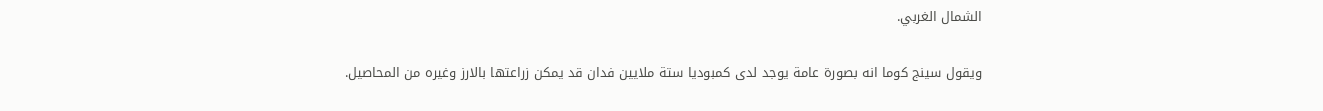الشمال الغربي.

ويقول سينج كوما انه بصورة عامة يوجد لدى كمبوديا ستة ملايين فدان قد يمكن زراعتها بالارز وغيره من المحاصيل.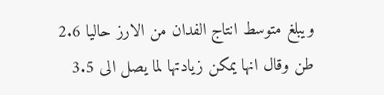ويبلغ متوسط انتاج الفدان من الارز حاليا 2.6 طن وقال انها يمكن زيادتها لما يصل الى 3.5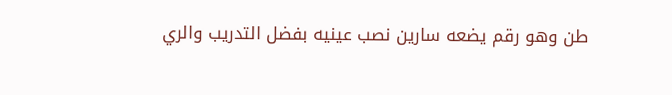طن وهو رقم يضعه سارين نصب عينيه بفضل التدريب والري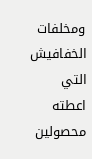ومخلفات الخفافيش التي اعطته محصولين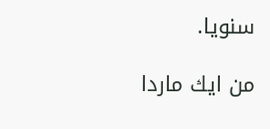سنويا.

من ايك ماردا